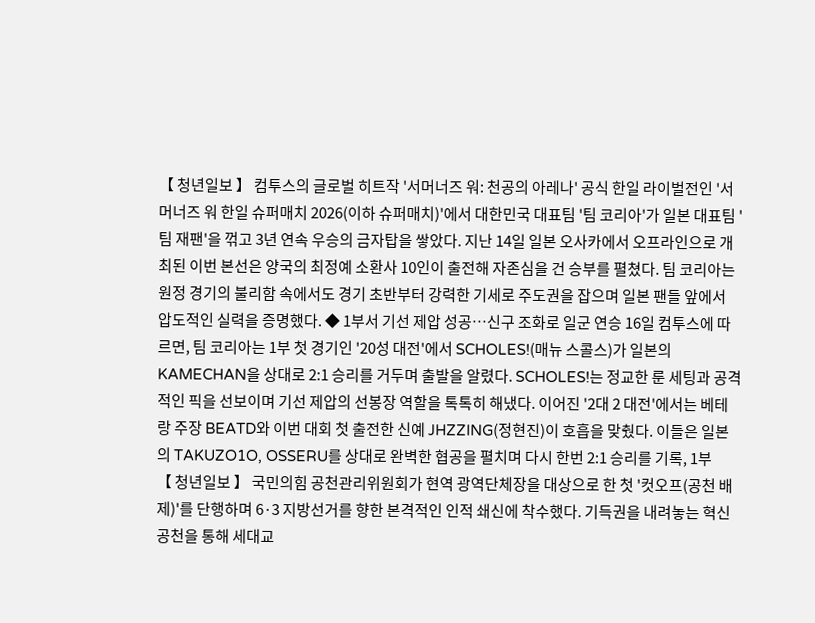【 청년일보 】 컴투스의 글로벌 히트작 '서머너즈 워: 천공의 아레나' 공식 한일 라이벌전인 '서머너즈 워 한일 슈퍼매치 2026(이하 슈퍼매치)'에서 대한민국 대표팀 '팀 코리아'가 일본 대표팀 '팀 재팬'을 꺾고 3년 연속 우승의 금자탑을 쌓았다. 지난 14일 일본 오사카에서 오프라인으로 개최된 이번 본선은 양국의 최정예 소환사 10인이 출전해 자존심을 건 승부를 펼쳤다. 팀 코리아는 원정 경기의 불리함 속에서도 경기 초반부터 강력한 기세로 주도권을 잡으며 일본 팬들 앞에서 압도적인 실력을 증명했다. ◆ 1부서 기선 제압 성공…신구 조화로 일군 연승 16일 컴투스에 따르면, 팀 코리아는 1부 첫 경기인 '20성 대전'에서 SCHOLES!(매뉴 스콜스)가 일본의 KAMECHAN을 상대로 2:1 승리를 거두며 출발을 알렸다. SCHOLES!는 정교한 룬 세팅과 공격적인 픽을 선보이며 기선 제압의 선봉장 역할을 톡톡히 해냈다. 이어진 '2대 2 대전'에서는 베테랑 주장 BEATD와 이번 대회 첫 출전한 신예 JHZZING(정현진)이 호흡을 맞췄다. 이들은 일본의 TAKUZO1O, OSSERU를 상대로 완벽한 협공을 펼치며 다시 한번 2:1 승리를 기록, 1부
【 청년일보 】 국민의힘 공천관리위원회가 현역 광역단체장을 대상으로 한 첫 '컷오프(공천 배제)'를 단행하며 6·3 지방선거를 향한 본격적인 인적 쇄신에 착수했다. 기득권을 내려놓는 혁신 공천을 통해 세대교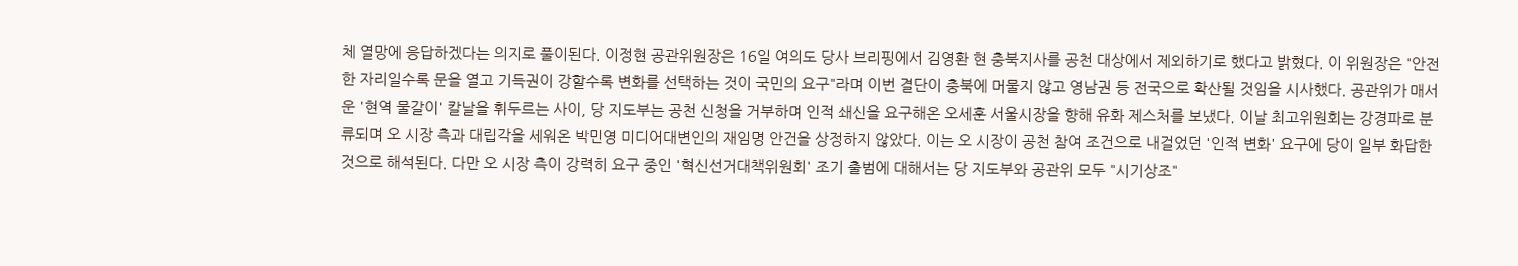체 열망에 응답하겠다는 의지로 풀이된다. 이정현 공관위원장은 16일 여의도 당사 브리핑에서 김영환 현 충북지사를 공천 대상에서 제외하기로 했다고 밝혔다. 이 위원장은 "안전한 자리일수록 문을 열고 기득권이 강할수록 변화를 선택하는 것이 국민의 요구"라며 이번 결단이 충북에 머물지 않고 영남권 등 전국으로 확산될 것임을 시사했다. 공관위가 매서운 '현역 물갈이' 칼날을 휘두르는 사이, 당 지도부는 공천 신청을 거부하며 인적 쇄신을 요구해온 오세훈 서울시장을 향해 유화 제스처를 보냈다. 이날 최고위원회는 강경파로 분류되며 오 시장 측과 대립각을 세워온 박민영 미디어대변인의 재임명 안건을 상정하지 않았다. 이는 오 시장이 공천 참여 조건으로 내걸었던 '인적 변화' 요구에 당이 일부 화답한 것으로 해석된다. 다만 오 시장 측이 강력히 요구 중인 '혁신선거대책위원회' 조기 출범에 대해서는 당 지도부와 공관위 모두 "시기상조"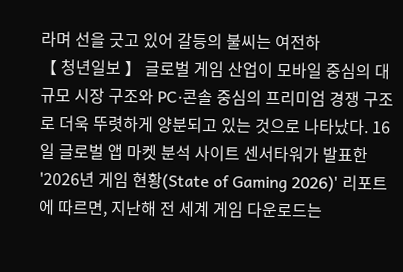라며 선을 긋고 있어 갈등의 불씨는 여전하
【 청년일보 】 글로벌 게임 산업이 모바일 중심의 대규모 시장 구조와 PC·콘솔 중심의 프리미엄 경쟁 구조로 더욱 뚜렷하게 양분되고 있는 것으로 나타났다. 16일 글로벌 앱 마켓 분석 사이트 센서타워가 발표한 '2026년 게임 현황(State of Gaming 2026)' 리포트에 따르면, 지난해 전 세계 게임 다운로드는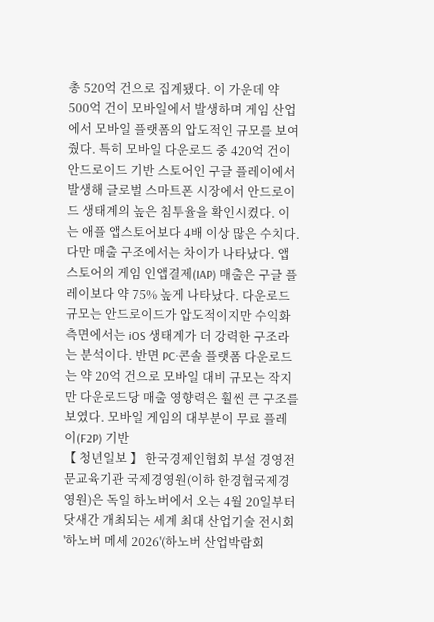총 520억 건으로 집계됐다. 이 가운데 약 500억 건이 모바일에서 발생하며 게임 산업에서 모바일 플랫폼의 압도적인 규모를 보여줬다. 특히 모바일 다운로드 중 420억 건이 안드로이드 기반 스토어인 구글 플레이에서 발생해 글로벌 스마트폰 시장에서 안드로이드 생태계의 높은 침투율을 확인시켰다. 이는 애플 앱스토어보다 4배 이상 많은 수치다. 다만 매출 구조에서는 차이가 나타났다. 앱스토어의 게임 인앱결제(IAP) 매출은 구글 플레이보다 약 75% 높게 나타났다. 다운로드 규모는 안드로이드가 압도적이지만 수익화 측면에서는 iOS 생태계가 더 강력한 구조라는 분석이다. 반면 PC·콘솔 플랫폼 다운로드는 약 20억 건으로 모바일 대비 규모는 작지만 다운로드당 매출 영향력은 훨씬 큰 구조를 보였다. 모바일 게임의 대부분이 무료 플레이(F2P) 기반
【 청년일보 】 한국경제인협회 부설 경영전문교육기관 국제경영원(이하 한경협국제경영원)은 독일 하노버에서 오는 4월 20일부터 닷새간 개최되는 세계 최대 산업기술 전시회 '하노버 메세 2026'(하노버 산업박람회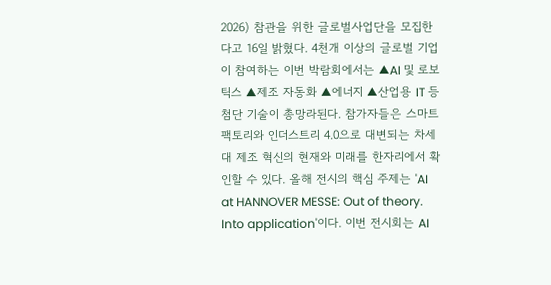2026) 참관을 위한 글로벌사업단을 모집한다고 16일 밝혔다. 4천개 이상의 글로벌 기업이 참여하는 이번 박람회에서는 ▲AI 및 로보틱스 ▲제조 자동화 ▲에너지 ▲산업용 IT 등 첨단 기술이 총망라된다. 참가자들은 스마트 팩토리와 인더스트리 4.0으로 대변되는 차세대 제조 혁신의 현재와 미래를 한자리에서 확인할 수 있다. 올해 전시의 핵심 주제는 'AI at HANNOVER MESSE: Out of theory. Into application'이다. 이번 전시회는 AI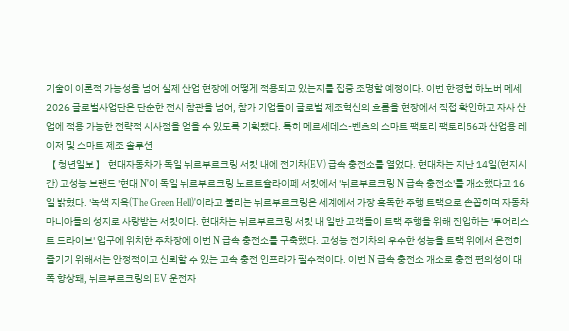기술이 이론적 가능성을 넘어 실제 산업 현장에 어떻게 적용되고 있는지를 집중 조명할 예정이다. 이번 한경협 하노버 메세 2026 글로벌사업단은 단순한 전시 참관을 넘어, 참가 기업들이 글로벌 제조혁신의 흐름을 현장에서 직접 확인하고 자사 산업에 적용 가능한 전략적 시사점을 얻을 수 있도록 기획됐다. 특히 메르세데스-벤츠의 스마트 팩토리 팩토리56과 산업용 레이저 및 스마트 제조 솔루션
【 청년일보 】 현대자동차가 독일 뉘르부르크링 서킷 내에 전기차(EV) 급속 충전소를 열었다. 현대차는 지난 14일(현지시간) 고성능 브랜드 '현대 N'이 독일 뉘르부르크링 노르트슐라이페 서킷에서 '뉘르부르크링 N 급속 충전소'를 개소했다고 16일 밝혔다. '녹색 지옥(The Green Hell)'이라고 불리는 뉘르부르크링은 세계에서 가장 혹독한 주행 트랙으로 손꼽히며 자동차 마니아들의 성지로 사랑받는 서킷이다. 현대차는 뉘르부르크링 서킷 내 일반 고객들이 트랙 주행을 위해 진입하는 '투어리스트 드라이브' 입구에 위치한 주차장에 이번 N 급속 충전소를 구축했다. 고성능 전기차의 우수한 성능을 트랙 위에서 온전히 즐기기 위해서는 안정적이고 신뢰할 수 있는 고속 충전 인프라가 필수적이다. 이번 N 급속 충전소 개소로 충전 편의성이 대폭 향상돼, 뉘르부르크링의 EV 운전자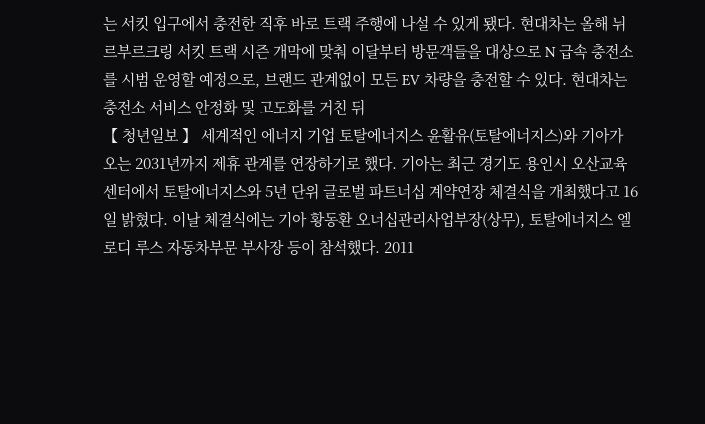는 서킷 입구에서 충전한 직후 바로 트랙 주행에 나설 수 있게 됐다. 현대차는 올해 뉘르부르크링 서킷 트랙 시즌 개막에 맞춰 이달부터 방문객들을 대상으로 N 급속 충전소를 시범 운영할 예정으로, 브랜드 관계없이 모든 EV 차량을 충전할 수 있다. 현대차는 충전소 서비스 안정화 및 고도화를 거친 뒤
【 청년일보 】 세계적인 에너지 기업 토탈에너지스 윤활유(토탈에너지스)와 기아가 오는 2031년까지 제휴 관계를 연장하기로 했다. 기아는 최근 경기도 용인시 오산교육센터에서 토탈에너지스와 5년 단위 글로벌 파트너십 계약연장 체결식을 개최했다고 16일 밝혔다. 이날 체결식에는 기아 황동환 오너십관리사업부장(상무), 토탈에너지스 엘로디 루스 자동차부문 부사장 등이 참석했다. 2011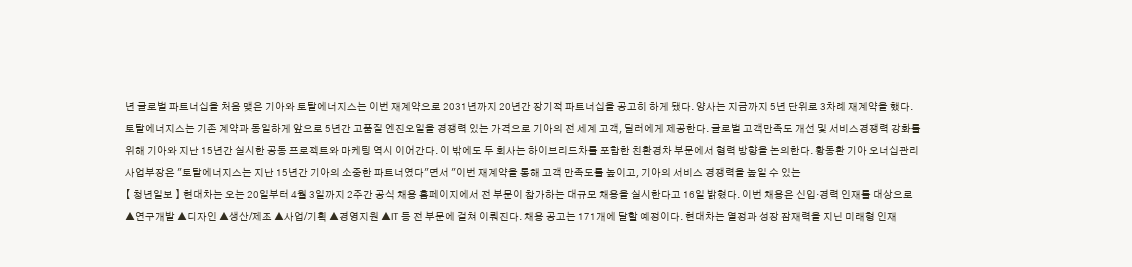년 글로벌 파트너십을 처음 맺은 기아와 토탈에너지스는 이번 재계약으로 2031년까지 20년간 장기적 파트너십을 공고히 하게 됐다. 양사는 지금까지 5년 단위로 3차례 재계약을 했다. 토탈에너지스는 기존 계약과 동일하게 앞으로 5년간 고품질 엔진오일을 경쟁력 있는 가격으로 기아의 전 세계 고객, 딜러에게 제공한다. 글로벌 고객만족도 개선 및 서비스경쟁력 강화를 위해 기아와 지난 15년간 실시한 공동 프로젝트와 마케팅 역시 이어간다. 이 밖에도 두 회사는 하이브리드차를 포함한 친환경차 부문에서 협력 방향을 논의한다. 황동환 기아 오너십관리사업부장은 "토탈에너지스는 지난 15년간 기아의 소중한 파트너였다"면서 "이번 재계약을 통해 고객 만족도를 높이고, 기아의 서비스 경쟁력을 높일 수 있는
【 청년일보 】 현대차는 오는 20일부터 4월 3일까지 2주간 공식 채용 홈페이지에서 전 부문이 참가하는 대규모 채용을 실시한다고 16일 밝혔다. 이번 채용은 신입·경력 인재를 대상으로 ▲연구개발 ▲디자인 ▲생산/제조 ▲사업/기획 ▲경영지원 ▲IT 등 전 부문에 걸쳐 이뤄진다. 채용 공고는 171개에 달할 예정이다. 현대차는 열정과 성장 잠재력을 지닌 미래형 인재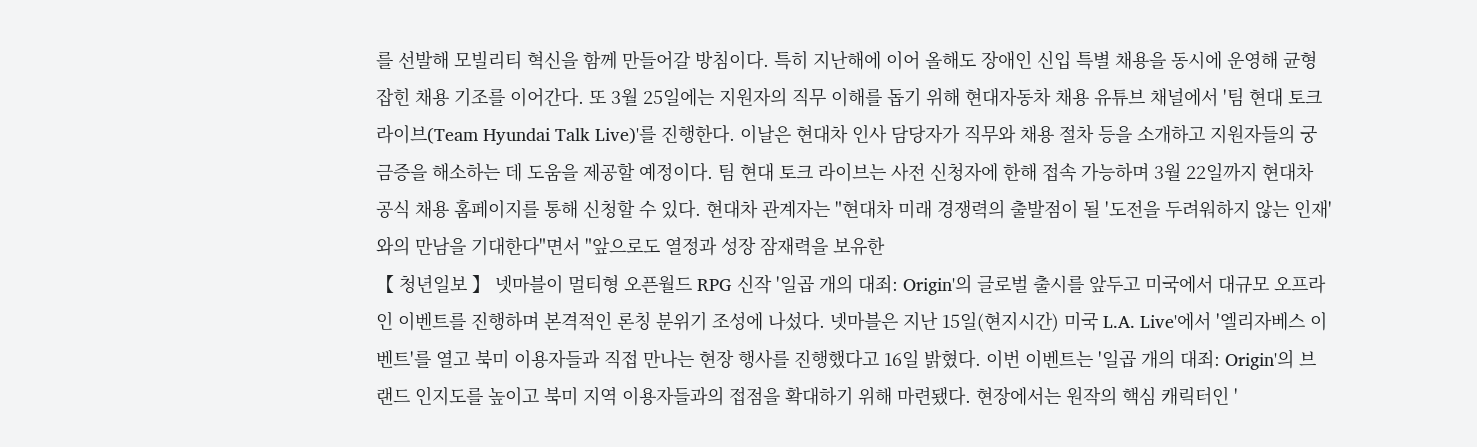를 선발해 모빌리티 혁신을 함께 만들어갈 방침이다. 특히 지난해에 이어 올해도 장애인 신입 특별 채용을 동시에 운영해 균형 잡힌 채용 기조를 이어간다. 또 3월 25일에는 지원자의 직무 이해를 돕기 위해 현대자동차 채용 유튜브 채널에서 '팀 현대 토크 라이브(Team Hyundai Talk Live)'를 진행한다. 이날은 현대차 인사 담당자가 직무와 채용 절차 등을 소개하고 지원자들의 궁금증을 해소하는 데 도움을 제공할 예정이다. 팀 현대 토크 라이브는 사전 신청자에 한해 접속 가능하며 3월 22일까지 현대차 공식 채용 홈페이지를 통해 신청할 수 있다. 현대차 관계자는 "현대차 미래 경쟁력의 출발점이 될 '도전을 두려워하지 않는 인재'와의 만남을 기대한다"면서 "앞으로도 열정과 성장 잠재력을 보유한
【 청년일보 】 넷마블이 멀티형 오픈월드 RPG 신작 '일곱 개의 대죄: Origin'의 글로벌 출시를 앞두고 미국에서 대규모 오프라인 이벤트를 진행하며 본격적인 론칭 분위기 조성에 나섰다. 넷마블은 지난 15일(현지시간) 미국 L.A. Live'에서 '엘리자베스 이벤트'를 열고 북미 이용자들과 직접 만나는 현장 행사를 진행했다고 16일 밝혔다. 이번 이벤트는 '일곱 개의 대죄: Origin'의 브랜드 인지도를 높이고 북미 지역 이용자들과의 접점을 확대하기 위해 마련됐다. 현장에서는 원작의 핵심 캐릭터인 '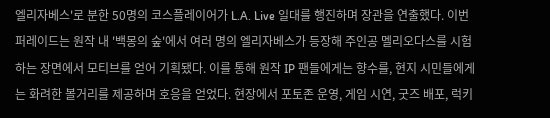엘리자베스'로 분한 50명의 코스플레이어가 L.A. Live 일대를 행진하며 장관을 연출했다. 이번 퍼레이드는 원작 내 '백몽의 숲'에서 여러 명의 엘리자베스가 등장해 주인공 멜리오다스를 시험하는 장면에서 모티브를 얻어 기획됐다. 이를 통해 원작 IP 팬들에게는 향수를, 현지 시민들에게는 화려한 볼거리를 제공하며 호응을 얻었다. 현장에서 포토존 운영, 게임 시연, 굿즈 배포, 럭키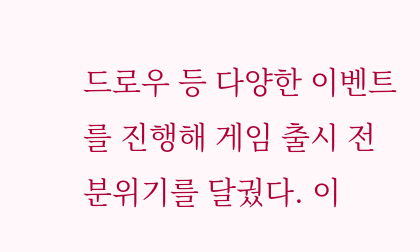드로우 등 다양한 이벤트를 진행해 게임 출시 전 분위기를 달궜다. 이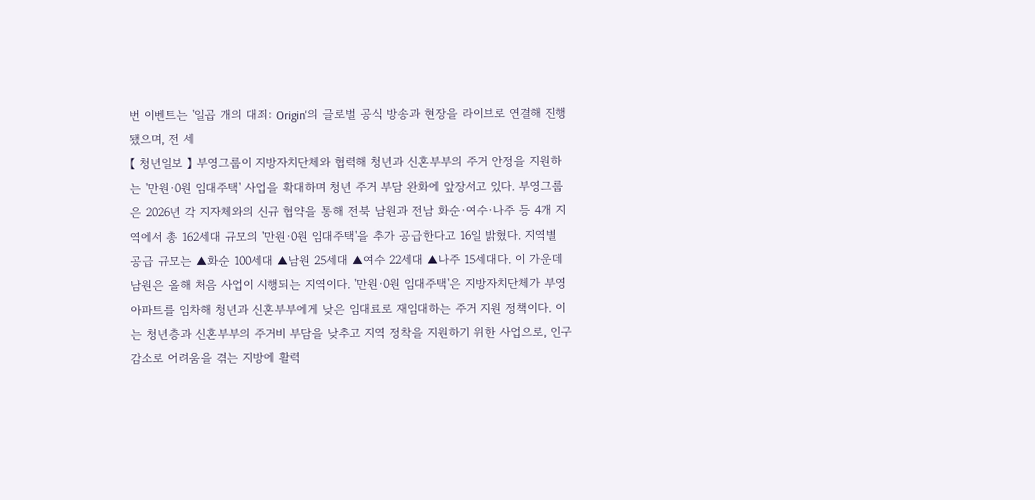번 이벤트는 '일곱 개의 대죄: Origin'의 글로벌 공식 방송과 현장을 라이브로 연결해 진행됐으며, 전 세
【 청년일보 】 부영그룹이 지방자치단체와 협력해 청년과 신혼부부의 주거 안정을 지원하는 '만원·0원 임대주택' 사업을 확대하며 청년 주거 부담 완화에 앞장서고 있다. 부영그룹은 2026년 각 지자체와의 신규 협약을 통해 전북 남원과 전남 화순·여수·나주 등 4개 지역에서 총 162세대 규모의 '만원·0원 임대주택'을 추가 공급한다고 16일 밝혔다. 지역별 공급 규모는 ▲화순 100세대 ▲남원 25세대 ▲여수 22세대 ▲나주 15세대다. 이 가운데 남원은 올해 처음 사업이 시행되는 지역이다. '만원·0원 임대주택'은 지방자치단체가 부영아파트를 임차해 청년과 신혼부부에게 낮은 임대료로 재임대하는 주거 지원 정책이다. 이는 청년층과 신혼부부의 주거비 부담을 낮추고 지역 정착을 지원하기 위한 사업으로, 인구 감소로 어려움을 겪는 지방에 활력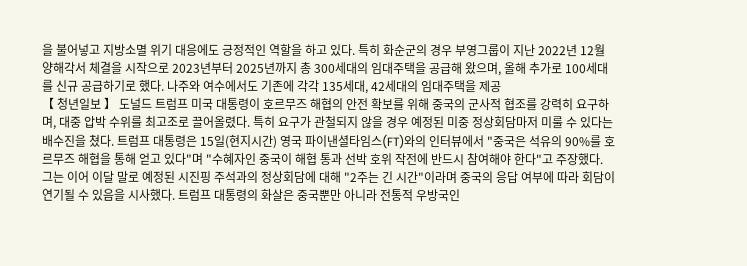을 불어넣고 지방소멸 위기 대응에도 긍정적인 역할을 하고 있다. 특히 화순군의 경우 부영그룹이 지난 2022년 12월 양해각서 체결을 시작으로 2023년부터 2025년까지 총 300세대의 임대주택을 공급해 왔으며, 올해 추가로 100세대를 신규 공급하기로 했다. 나주와 여수에서도 기존에 각각 135세대, 42세대의 임대주택을 제공
【 청년일보 】 도널드 트럼프 미국 대통령이 호르무즈 해협의 안전 확보를 위해 중국의 군사적 협조를 강력히 요구하며, 대중 압박 수위를 최고조로 끌어올렸다. 특히 요구가 관철되지 않을 경우 예정된 미중 정상회담마저 미룰 수 있다는 배수진을 쳤다. 트럼프 대통령은 15일(현지시간) 영국 파이낸셜타임스(FT)와의 인터뷰에서 "중국은 석유의 90%를 호르무즈 해협을 통해 얻고 있다"며 "수혜자인 중국이 해협 통과 선박 호위 작전에 반드시 참여해야 한다"고 주장했다. 그는 이어 이달 말로 예정된 시진핑 주석과의 정상회담에 대해 "2주는 긴 시간"이라며 중국의 응답 여부에 따라 회담이 연기될 수 있음을 시사했다. 트럼프 대통령의 화살은 중국뿐만 아니라 전통적 우방국인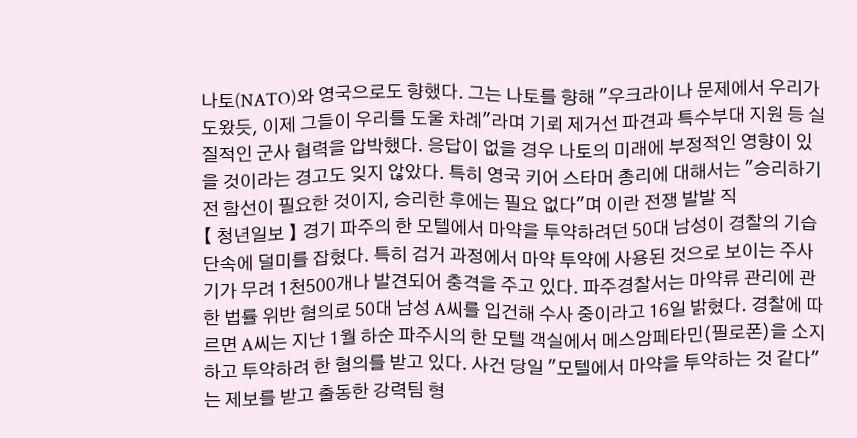나토(NATO)와 영국으로도 향했다. 그는 나토를 향해 "우크라이나 문제에서 우리가 도왔듯, 이제 그들이 우리를 도울 차례"라며 기뢰 제거선 파견과 특수부대 지원 등 실질적인 군사 협력을 압박했다. 응답이 없을 경우 나토의 미래에 부정적인 영향이 있을 것이라는 경고도 잊지 않았다. 특히 영국 키어 스타머 총리에 대해서는 "승리하기 전 함선이 필요한 것이지, 승리한 후에는 필요 없다"며 이란 전쟁 발발 직
【 청년일보 】 경기 파주의 한 모텔에서 마약을 투약하려던 50대 남성이 경찰의 기습 단속에 덜미를 잡혔다. 특히 검거 과정에서 마약 투약에 사용된 것으로 보이는 주사기가 무려 1천500개나 발견되어 충격을 주고 있다. 파주경찰서는 마약류 관리에 관한 법률 위반 혐의로 50대 남성 A씨를 입건해 수사 중이라고 16일 밝혔다. 경찰에 따르면 A씨는 지난 1월 하순 파주시의 한 모텔 객실에서 메스암페타민(필로폰)을 소지하고 투약하려 한 혐의를 받고 있다. 사건 당일 "모텔에서 마약을 투약하는 것 같다"는 제보를 받고 출동한 강력팀 형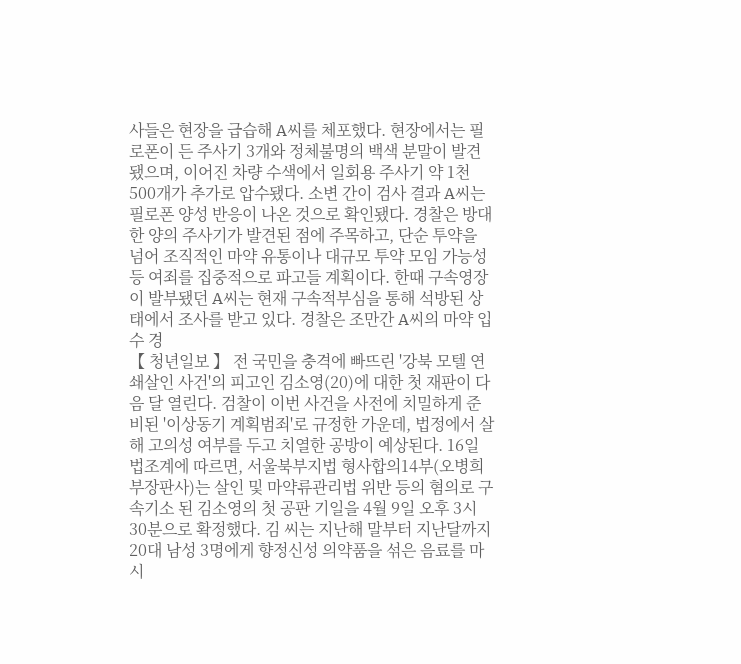사들은 현장을 급습해 A씨를 체포했다. 현장에서는 필로폰이 든 주사기 3개와 정체불명의 백색 분말이 발견됐으며, 이어진 차량 수색에서 일회용 주사기 약 1천500개가 추가로 압수됐다. 소변 간이 검사 결과 A씨는 필로폰 양성 반응이 나온 것으로 확인됐다. 경찰은 방대한 양의 주사기가 발견된 점에 주목하고, 단순 투약을 넘어 조직적인 마약 유통이나 대규모 투약 모임 가능성 등 여죄를 집중적으로 파고들 계획이다. 한때 구속영장이 발부됐던 A씨는 현재 구속적부심을 통해 석방된 상태에서 조사를 받고 있다. 경찰은 조만간 A씨의 마약 입수 경
【 청년일보 】 전 국민을 충격에 빠뜨린 '강북 모텔 연쇄살인 사건'의 피고인 김소영(20)에 대한 첫 재판이 다음 달 열린다. 검찰이 이번 사건을 사전에 치밀하게 준비된 '이상동기 계획범죄'로 규정한 가운데, 법정에서 살해 고의성 여부를 두고 치열한 공방이 예상된다. 16일 법조계에 따르면, 서울북부지법 형사합의14부(오병희 부장판사)는 살인 및 마약류관리법 위반 등의 혐의로 구속기소 된 김소영의 첫 공판 기일을 4월 9일 오후 3시 30분으로 확정했다. 김 씨는 지난해 말부터 지난달까지 20대 남성 3명에게 향정신성 의약품을 섞은 음료를 마시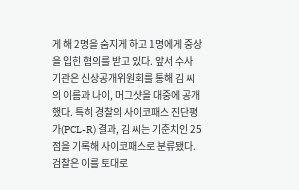게 해 2명을 숨지게 하고 1명에게 중상을 입힌 혐의를 받고 있다. 앞서 수사 기관은 신상공개위원회를 통해 김 씨의 이름과 나이, 머그샷을 대중에 공개했다. 특히 경찰의 사이코패스 진단평가(PCL-R) 결과, 김 씨는 기준치인 25점을 기록해 사이코패스로 분류됐다. 검찰은 이를 토대로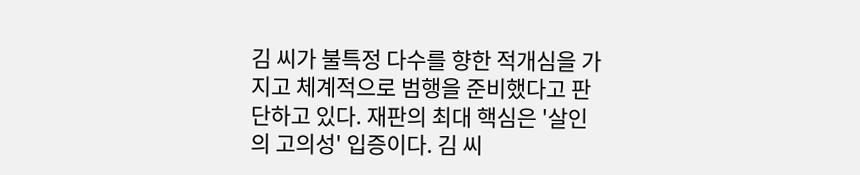김 씨가 불특정 다수를 향한 적개심을 가지고 체계적으로 범행을 준비했다고 판단하고 있다. 재판의 최대 핵심은 '살인의 고의성' 입증이다. 김 씨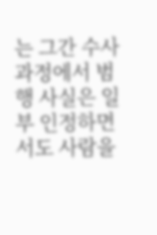는 그간 수사 과정에서 범행 사실은 일부 인정하면서도 사람을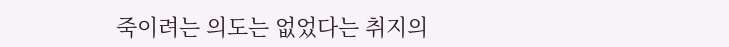죽이려는 의도는 없었다는 취지의